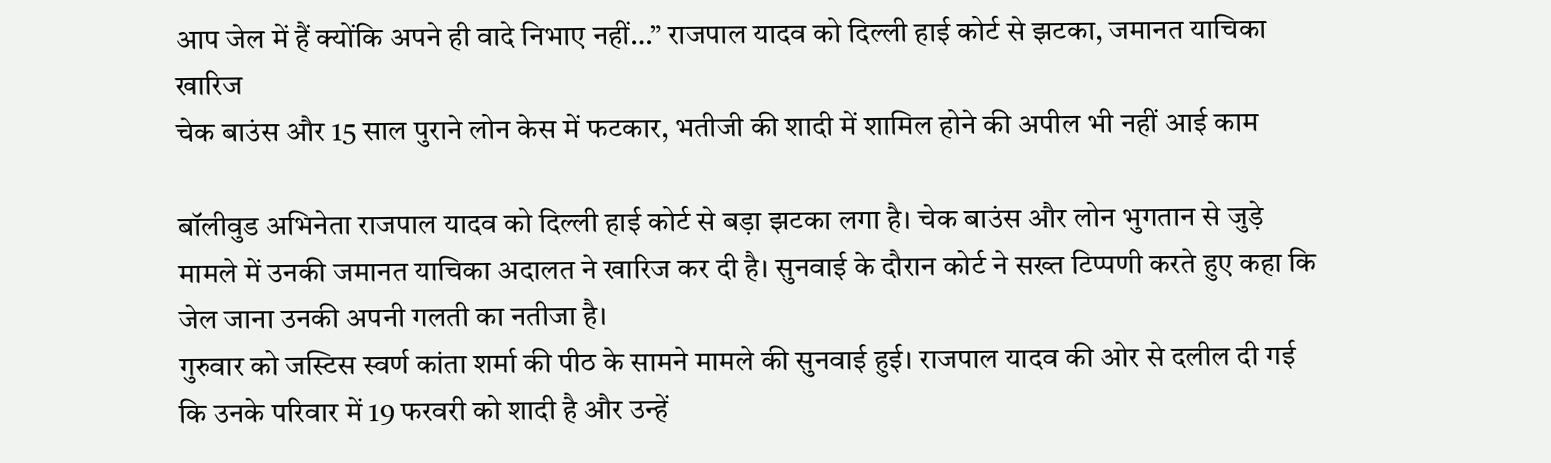आप जेल में हैं क्योंकि अपने ही वादे निभाए नहीं…” राजपाल यादव को दिल्ली हाई कोर्ट से झटका, जमानत याचिका खारिज
चेक बाउंस और 15 साल पुराने लोन केस में फटकार, भतीजी की शादी में शामिल होने की अपील भी नहीं आई काम

बॉलीवुड अभिनेता राजपाल यादव को दिल्ली हाई कोर्ट से बड़ा झटका लगा है। चेक बाउंस और लोन भुगतान से जुड़े मामले में उनकी जमानत याचिका अदालत ने खारिज कर दी है। सुनवाई के दौरान कोर्ट ने सख्त टिप्पणी करते हुए कहा कि जेल जाना उनकी अपनी गलती का नतीजा है।
गुरुवार को जस्टिस स्वर्ण कांता शर्मा की पीठ के सामने मामले की सुनवाई हुई। राजपाल यादव की ओर से दलील दी गई कि उनके परिवार में 19 फरवरी को शादी है और उन्हें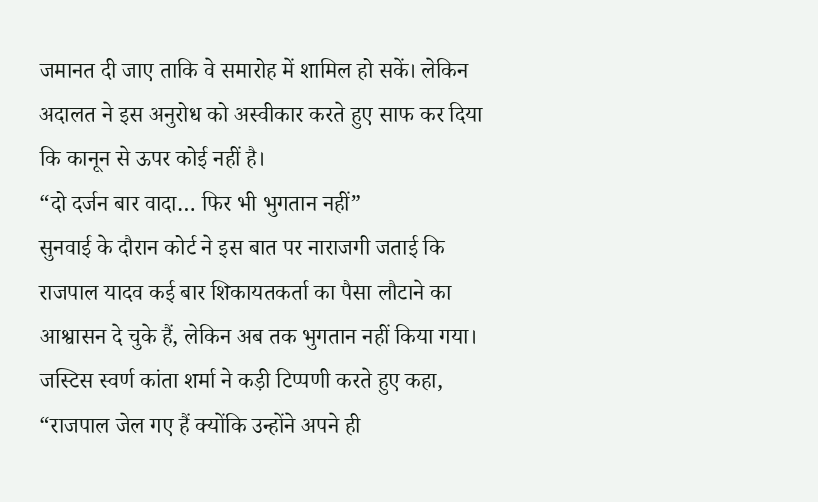जमानत दी जाए ताकि वे समारोह में शामिल हो सकें। लेकिन अदालत ने इस अनुरोध को अस्वीकार करते हुए साफ कर दिया कि कानून से ऊपर कोई नहीं है।
“दो दर्जन बार वादा… फिर भी भुगतान नहीं”
सुनवाई के दौरान कोर्ट ने इस बात पर नाराजगी जताई कि राजपाल यादव कई बार शिकायतकर्ता का पैसा लौटाने का आश्वासन दे चुके हैं, लेकिन अब तक भुगतान नहीं किया गया।
जस्टिस स्वर्ण कांता शर्मा ने कड़ी टिप्पणी करते हुए कहा,
“राजपाल जेल गए हैं क्योंकि उन्होंने अपने ही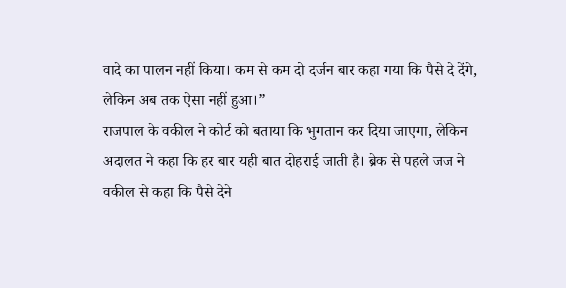वादे का पालन नहीं किया। कम से कम दो दर्जन बार कहा गया कि पैसे दे देंगे, लेकिन अब तक ऐसा नहीं हुआ।”
राजपाल के वकील ने कोर्ट को बताया कि भुगतान कर दिया जाएगा, लेकिन अदालत ने कहा कि हर बार यही बात दोहराई जाती है। ब्रेक से पहले जज ने वकील से कहा कि पैसे देने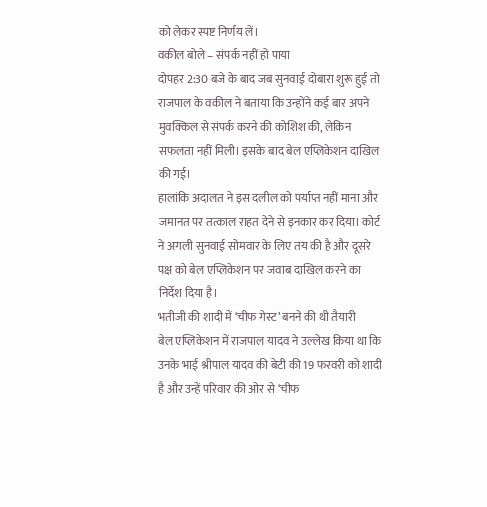को लेकर स्पष्ट निर्णय लें।
वकील बोले – संपर्क नहीं हो पाया
दोपहर 2:30 बजे के बाद जब सुनवाई दोबारा शुरू हुई तो राजपाल के वकील ने बताया कि उन्होंने कई बार अपने मुवक्किल से संपर्क करने की कोशिश की, लेकिन सफलता नहीं मिली। इसके बाद बेल एप्लिकेशन दाखिल की गई।
हालांकि अदालत ने इस दलील को पर्याप्त नहीं माना और जमानत पर तत्काल राहत देने से इनकार कर दिया। कोर्ट ने अगली सुनवाई सोमवार के लिए तय की है और दूसरे पक्ष को बेल एप्लिकेशन पर जवाब दाखिल करने का निर्देश दिया है।
भतीजी की शादी में ‘चीफ गेस्ट’ बनने की थी तैयारी
बेल एप्लिकेशन में राजपाल यादव ने उल्लेख किया था कि उनके भाई श्रीपाल यादव की बेटी की 19 फरवरी को शादी है और उन्हें परिवार की ओर से ‘चीफ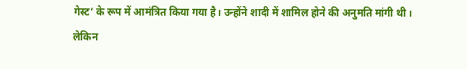गेस्ट’ के रूप में आमंत्रित किया गया है। उन्होंने शादी में शामिल होने की अनुमति मांगी थी।
लेकिन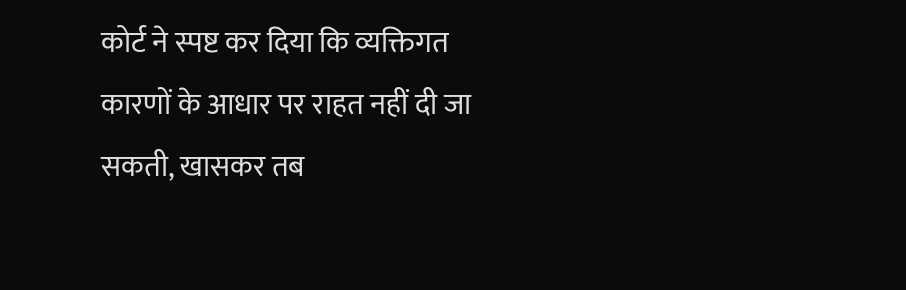कोर्ट ने स्पष्ट कर दिया कि व्यक्तिगत कारणों के आधार पर राहत नहीं दी जा सकती, खासकर तब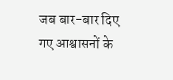जब बार-बार दिए गए आश्वासनों के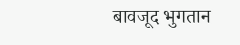बावजूद भुगतान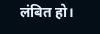लंबित हो।